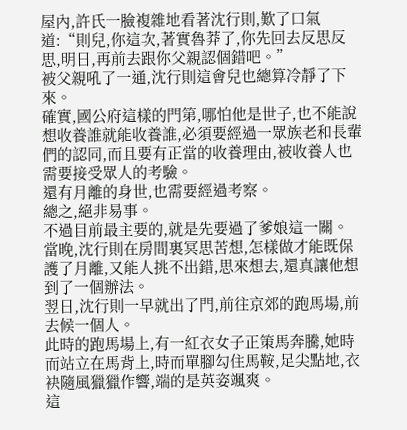屋內,許氏一臉複雜地看著沈行則,歎了口氣道:“則兒,你這次,著實魯莽了,你先回去反思反思,明日,再前去跟你父親認個錯吧。”
被父親吼了一通,沈行則這會兒也總算冷靜了下來。
確實,國公府這樣的門第,哪怕他是世子,也不能說想收養誰就能收養誰,必須要經過一眾族老和長輩們的認同,而且要有正當的收養理由,被收養人也需要接受眾人的考驗。
還有月離的身世,也需要經過考察。
總之,絕非易事。
不過目前最主要的,就是先要過了爹娘這一關。
當晚,沈行則在房間裏冥思苦想,怎樣做才能既保護了月離,又能人挑不出錯,思來想去,還真讓他想到了一個辦法。
翌日,沈行則一早就出了門,前往京郊的跑馬場,前去候一個人。
此時的跑馬場上,有一紅衣女子正策馬奔騰,她時而站立在馬背上,時而單腳勾住馬鞍,足尖點地,衣袂隨風獵獵作響,端的是英姿颯爽。
這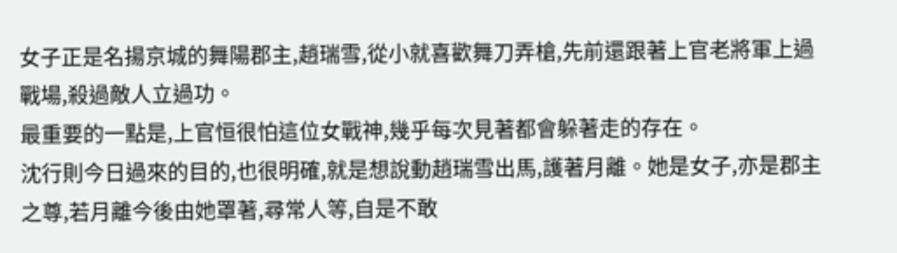女子正是名揚京城的舞陽郡主,趙瑞雪,從小就喜歡舞刀弄槍,先前還跟著上官老將軍上過戰場,殺過敵人立過功。
最重要的一點是,上官恒很怕這位女戰神,幾乎每次見著都會躲著走的存在。
沈行則今日過來的目的,也很明確,就是想說動趙瑞雪出馬,護著月離。她是女子,亦是郡主之尊,若月離今後由她罩著,尋常人等,自是不敢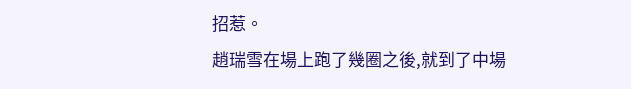招惹。
趙瑞雪在場上跑了幾圈之後,就到了中場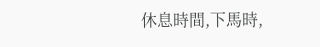休息時間,下馬時,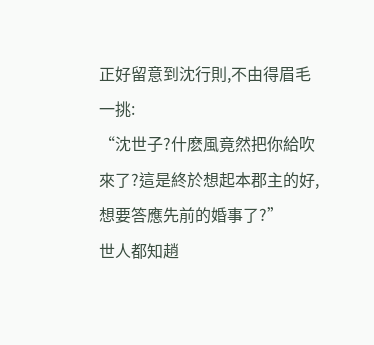正好留意到沈行則,不由得眉毛一挑:
“沈世子?什麽風竟然把你給吹來了?這是終於想起本郡主的好,想要答應先前的婚事了?”
世人都知趙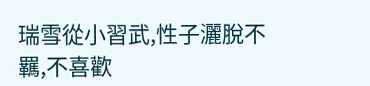瑞雪從小習武,性子灑脫不羈,不喜歡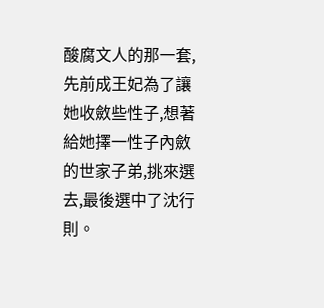酸腐文人的那一套,先前成王妃為了讓她收斂些性子,想著給她擇一性子內斂的世家子弟,挑來選去,最後選中了沈行則。